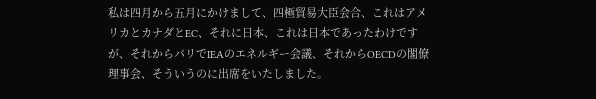私は四月から五月にかけまして、四極貿易大臣会合、これはアメリカとカナダとEC、それに日本、これは日本であったわけですが、それからパリでIEAのエネルギー会議、それからOECDの閣僚理事会、そういうのに出席をいたしました。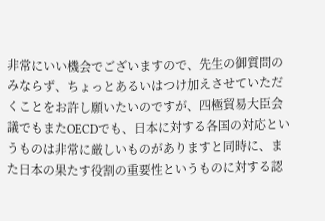非常にいい機会でございますので、先生の御質問のみならず、ちょっとあるいはつけ加えさせていただくことをお許し願いたいのですが、四極貿易大臣会議でもまたOECDでも、日本に対する各国の対応というものは非常に厳しいものがありますと同時に、また日本の果たす役割の重要性というものに対する認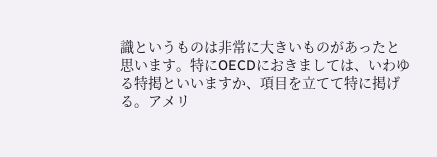識というものは非常に大きいものがあったと思います。特にOECDにおきましては、いわゆる特掲といいますか、項目を立てて特に掲げる。アメリ